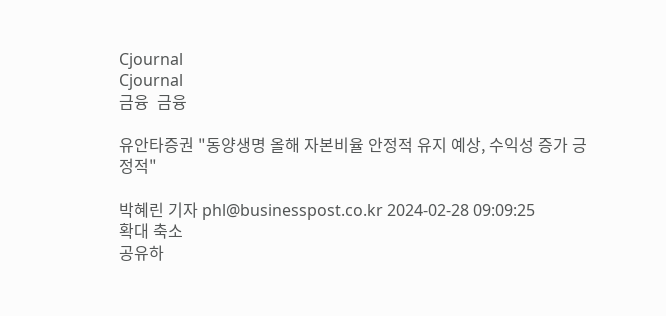Cjournal
Cjournal
금융  금융

유안타증권 "동양생명 올해 자본비율 안정적 유지 예상, 수익성 증가 긍정적"

박혜린 기자 phl@businesspost.co.kr 2024-02-28 09:09:25
확대 축소
공유하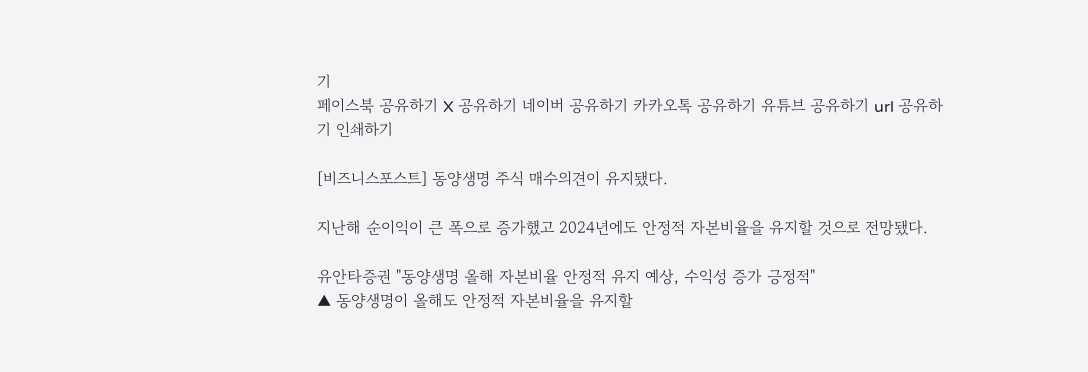기
페이스북 공유하기 X 공유하기 네이버 공유하기 카카오톡 공유하기 유튜브 공유하기 url 공유하기 인쇄하기

[비즈니스포스트] 동양생명 주식 매수의견이 유지됐다.

지난해 순이익이 큰 폭으로 증가했고 2024년에도 안정적 자본비율을 유지할 것으로 전망됐다.

유안타증권 "동양생명 올해 자본비율 안정적 유지 예상, 수익성 증가 긍정적"
▲ 동양생명이 올해도 안정적 자본비율을 유지할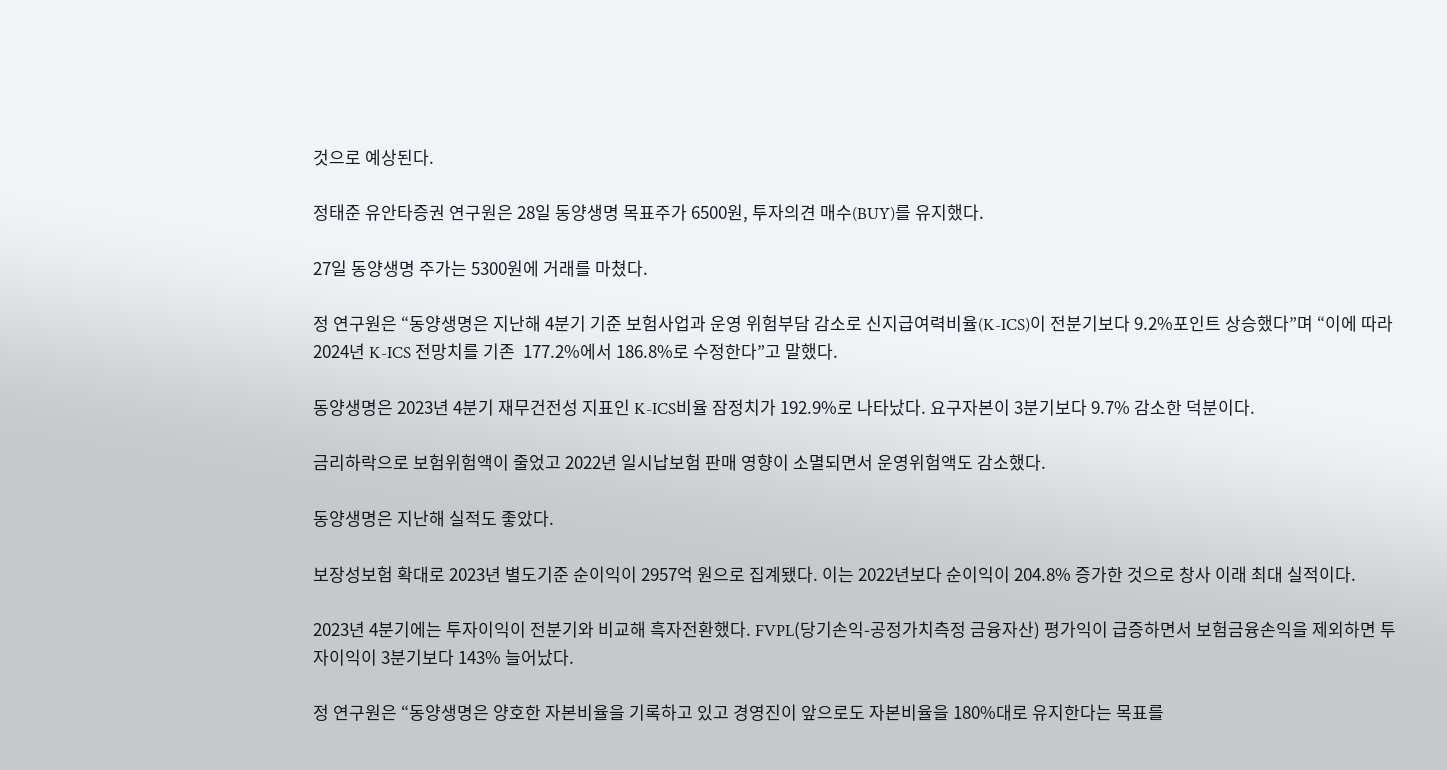것으로 예상된다.

정태준 유안타증권 연구원은 28일 동양생명 목표주가 6500원, 투자의견 매수(BUY)를 유지했다.

27일 동양생명 주가는 5300원에 거래를 마쳤다.

정 연구원은 “동양생명은 지난해 4분기 기준 보험사업과 운영 위험부담 감소로 신지급여력비율(K-ICS)이 전분기보다 9.2%포인트 상승했다”며 “이에 따라 2024년 K-ICS 전망치를 기존  177.2%에서 186.8%로 수정한다”고 말했다.

동양생명은 2023년 4분기 재무건전성 지표인 K-ICS비율 잠정치가 192.9%로 나타났다. 요구자본이 3분기보다 9.7% 감소한 덕분이다.

금리하락으로 보험위험액이 줄었고 2022년 일시납보험 판매 영향이 소멸되면서 운영위험액도 감소했다.

동양생명은 지난해 실적도 좋았다.

보장성보험 확대로 2023년 별도기준 순이익이 2957억 원으로 집계됐다. 이는 2022년보다 순이익이 204.8% 증가한 것으로 창사 이래 최대 실적이다.

2023년 4분기에는 투자이익이 전분기와 비교해 흑자전환했다. FVPL(당기손익-공정가치측정 금융자산) 평가익이 급증하면서 보험금융손익을 제외하면 투자이익이 3분기보다 143% 늘어났다.

정 연구원은 “동양생명은 양호한 자본비율을 기록하고 있고 경영진이 앞으로도 자본비율을 180%대로 유지한다는 목표를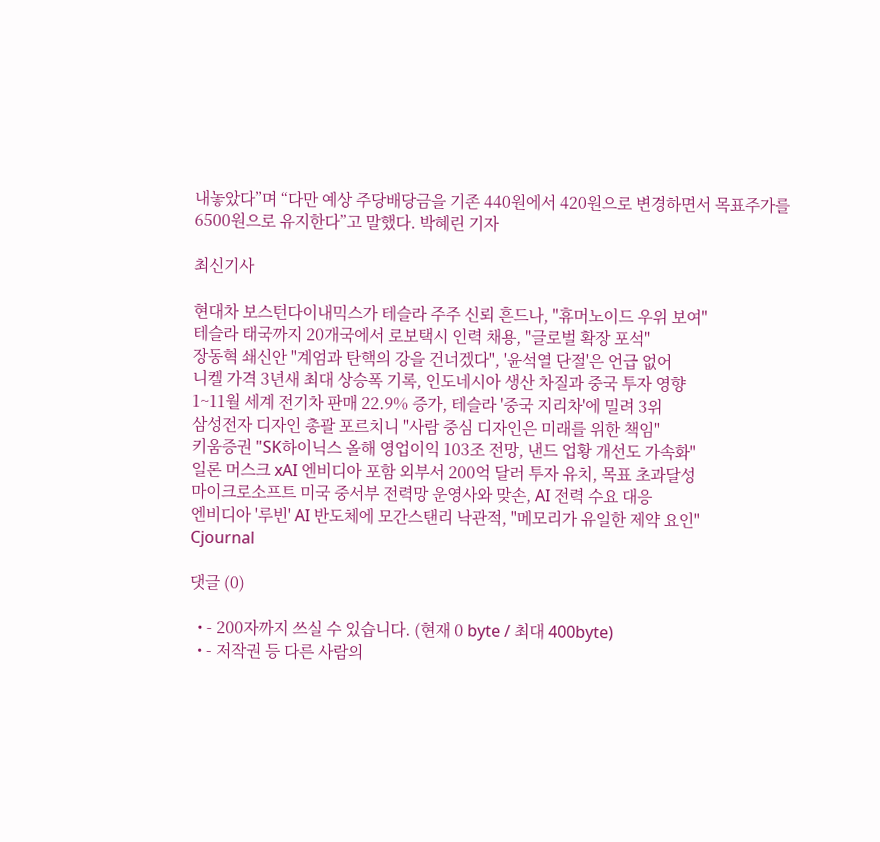내놓았다”며 “다만 예상 주당배당금을 기존 440원에서 420원으로 변경하면서 목표주가를 6500원으로 유지한다”고 말했다. 박혜린 기자

최신기사

현대차 보스턴다이내믹스가 테슬라 주주 신뢰 흔드나, "휴머노이드 우위 보여"
테슬라 태국까지 20개국에서 로보택시 인력 채용, "글로벌 확장 포석"
장동혁 쇄신안 "계엄과 탄핵의 강을 건너겠다", '윤석열 단절'은 언급 없어
니켈 가격 3년새 최대 상승폭 기록, 인도네시아 생산 차질과 중국 투자 영향
1~11월 세계 전기차 판매 22.9% 증가, 테슬라 '중국 지리차'에 밀려 3위
삼성전자 디자인 총괄 포르치니 "사람 중심 디자인은 미래를 위한 책임"
키움증권 "SK하이닉스 올해 영업이익 103조 전망, 낸드 업황 개선도 가속화"
일론 머스크 xAI 엔비디아 포함 외부서 200억 달러 투자 유치, 목표 초과달성
마이크로소프트 미국 중서부 전력망 운영사와 맞손, AI 전력 수요 대응
엔비디아 '루빈' AI 반도체에 모간스탠리 낙관적, "메모리가 유일한 제약 요인"
Cjournal

댓글 (0)

  • - 200자까지 쓰실 수 있습니다. (현재 0 byte / 최대 400byte)
  • - 저작권 등 다른 사람의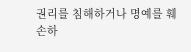권리를 침해하거나 명예를 훼손하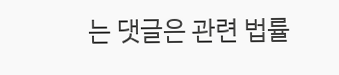는 댓글은 관련 법률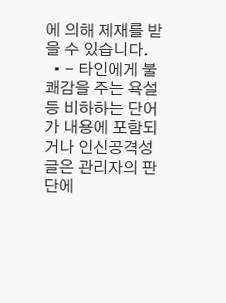에 의해 제재를 받을 수 있습니다.
  • - 타인에게 불쾌감을 주는 욕설 등 비하하는 단어가 내용에 포함되거나 인신공격성 글은 관리자의 판단에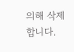의해 삭제 합니다.